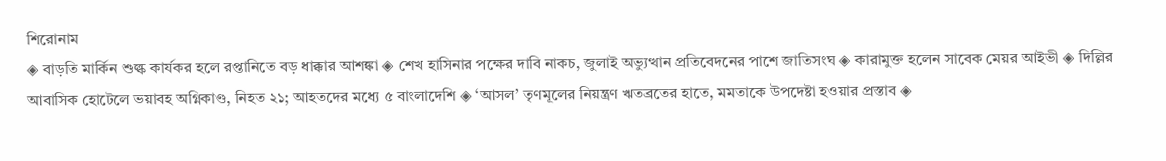শিরোনাম
◈ বাড়তি মার্কিন শুল্ক কার্যকর হলে রপ্তানিতে বড় ধাক্কার আশঙ্কা ◈ শেখ হাসিনার পক্ষের দাবি নাকচ, জুলাই অভ্যুত্থান প্রতিবেদনের পাশে জাতিসংঘ ◈ কারামুক্ত হলেন সাবেক মেয়র আইভী ◈ দিল্লির আবাসিক হোটেলে ভয়াবহ অগ্নিকাণ্ড, নিহত ২১; আহতদের মধ্যে ৫ বাংলাদেশি ◈ ‘আসল’ তৃণমূলের নিয়ন্ত্রণ ঋতব্রতের হাতে, মমতাকে উপদেষ্টা হওয়ার প্রস্তাব ◈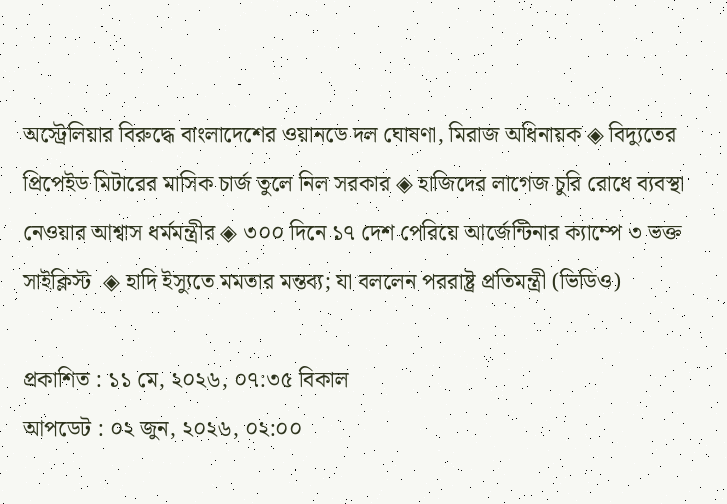অস্ট্রেলিয়ার বিরু‌দ্ধে বাংলা‌দে‌শের ওয়ান‌ডে দল ঘোষণা, মিরাজ অ‌ধিনায়ক ◈ বিদ্যুতের প্রিপেইড মিটারের মাসিক চার্জ তুলে নিল সরকার ◈ হাজিদের লাগেজ চুরি রোধে ব্যবস্থা নেওয়ার আশ্বাস ধর্মমন্ত্রীর ◈ ৩০০ দিনে ১৭ দেশ পেরিয়ে আর্জেন্টিনার ক্যাম্পে ৩ ভক্ত সাইক্লিস্ট  ◈ হাদি ইস্যুতে মমতার মন্তব্য; যা বললেন পররাষ্ট্র প্রতিমন্ত্রী (ভিডিও)

প্রকাশিত : ১১ মে, ২০২৬, ০৭:৩৫ বিকাল
আপডেট : ০২ জুন, ২০২৬, ০২:০০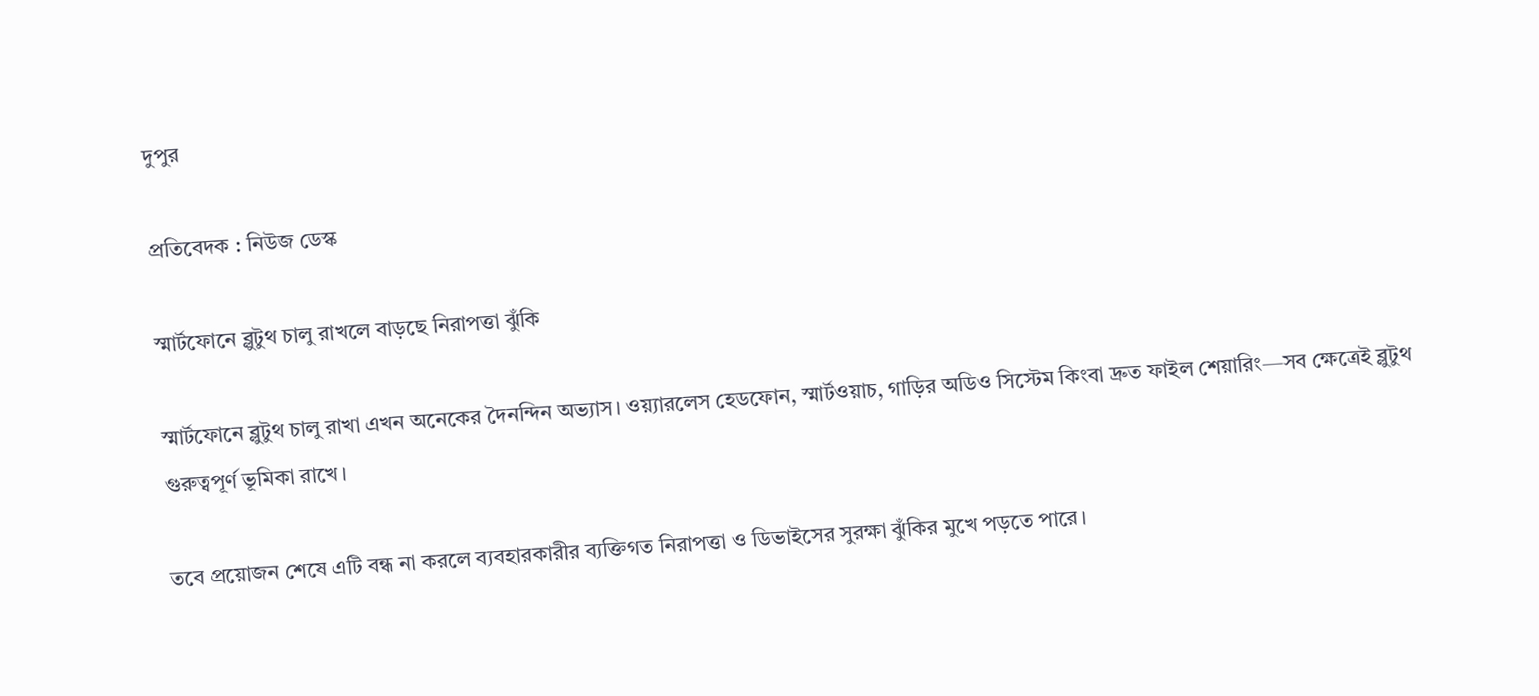দুপুর

প্রতিবেদক : নিউজ ডেস্ক

স্মার্টফোনে ব্লুটুথ চালু রাখলে বাড়ছে নিরাপত্তা ঝুঁকি

স্মার্টফোনে ব্লুটুথ চালু রাখা এখন অনেকের দৈনন্দিন অভ্যাস। ওয়্যারলেস হেডফোন, স্মার্টওয়াচ, গাড়ির অডিও সিস্টেম কিংবা দ্রুত ফাইল শেয়ারিং—সব ক্ষেত্রেই ব্লুটুথ গুরুত্বপূর্ণ ভূমিকা রাখে।

তবে প্রয়োজন শেষে এটি বন্ধ না করলে ব্যবহারকারীর ব্যক্তিগত নিরাপত্তা ও ডিভাইসের সুরক্ষা ঝুঁকির মুখে পড়তে পারে।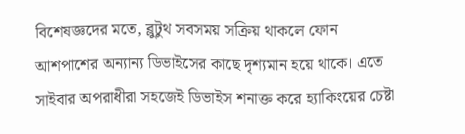বিশেষজ্ঞদের মতে, ব্লুটুথ সবসময় সক্রিয় থাকলে ফোন আশপাশের অন্যান্য ডিভাইসের কাছে দৃশ্যমান হয়ে থাকে। এতে সাইবার অপরাধীরা সহজেই ডিভাইস শনাক্ত করে হ্যাকিংয়ের চেষ্টা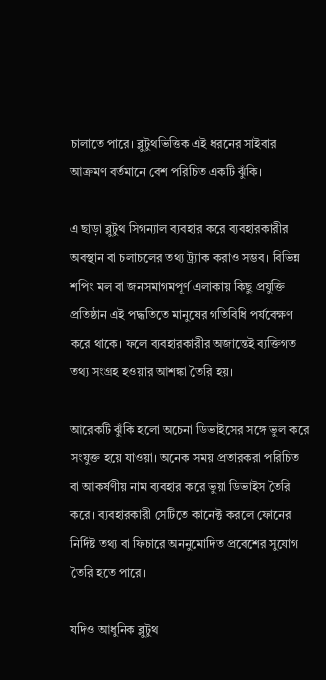চালাতে পারে। ব্লুটুথভিত্তিক এই ধরনের সাইবার আক্রমণ বর্তমানে বেশ পরিচিত একটি ঝুঁকি।

এ ছাড়া ব্লুটুথ সিগন্যাল ব্যবহার করে ব্যবহারকারীর অবস্থান বা চলাচলের তথ্য ট্র্যাক করাও সম্ভব। বিভিন্ন শপিং মল বা জনসমাগমপূর্ণ এলাকায় কিছু প্রযুক্তি প্রতিষ্ঠান এই পদ্ধতিতে মানুষের গতিবিধি পর্যবেক্ষণ করে থাকে। ফলে ব্যবহারকারীর অজান্তেই ব্যক্তিগত তথ্য সংগ্রহ হওয়ার আশঙ্কা তৈরি হয়।

আরেকটি ঝুঁকি হলো অচেনা ডিভাইসের সঙ্গে ভুল করে সংযুক্ত হয়ে যাওয়া। অনেক সময় প্রতারকরা পরিচিত বা আকর্ষণীয় নাম ব্যবহার করে ভুয়া ডিভাইস তৈরি করে। ব্যবহারকারী সেটিতে কানেক্ট করলে ফোনের নির্দিষ্ট তথ্য বা ফিচারে অননুমোদিত প্রবেশের সুযোগ তৈরি হতে পারে।

যদিও আধুনিক ব্লুটুথ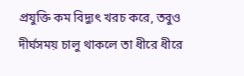প্রযুক্তি কম বিদ্যুৎ খরচ করে, তবুও দীর্ঘসময় চালু থাকলে তা ধীরে ধীরে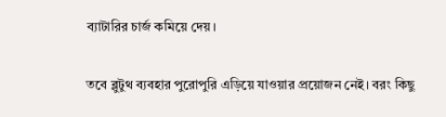ব্যাটারির চার্জ কমিয়ে দেয়।

তবে ব্লুটুথ ব্যবহার পুরোপুরি এড়িয়ে যাওয়ার প্রয়োজন নেই। বরং কিছু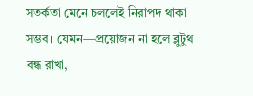সতর্কতা মেনে চললেই নিরাপদ থাকা সম্ভব। যেমন—প্রয়োজন না হলে ব্লুটুথ বন্ধ রাখা,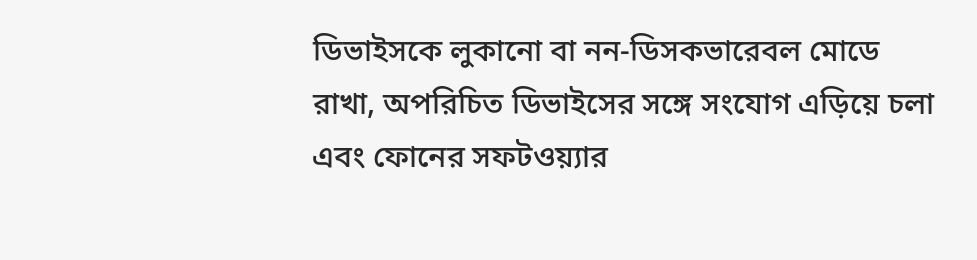ডিভাইসকে লুকানো বা নন-ডিসকভারেবল মোডে রাখা, অপরিচিত ডিভাইসের সঙ্গে সংযোগ এড়িয়ে চলা এবং ফোনের সফটওয়্যার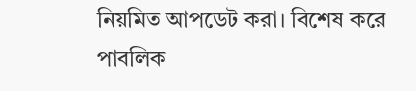নিয়মিত আপডেট করা। বিশেষ করে পাবলিক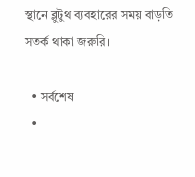স্থানে ব্লুটুথ ব্যবহারের সময় বাড়তি সতর্ক থাকা জরুরি।

  • সর্বশেষ
  •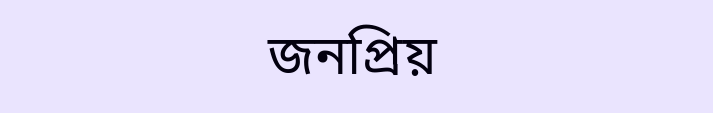জনপ্রিয়